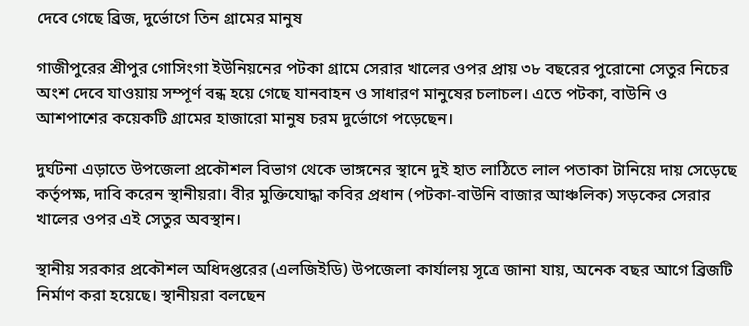দেবে গেছে ব্রিজ, দুর্ভোগে তিন গ্রামের মানুষ

গাজীপুরের শ্রীপুর গোসিংগা ইউনিয়নের পটকা গ্রামে সেরার খালের ওপর প্রায় ৩৮ বছরের পুরোনো সেতুর নিচের অংশ দেবে যাওয়ায় সম্পূর্ণ বন্ধ হয়ে গেছে যানবাহন ও সাধারণ মানুষের চলাচল। এতে পটকা, বাউনি ও আশপাশের কয়েকটি গ্রামের হাজারো মানুষ চরম দুর্ভোগে পড়েছেন।

দুর্ঘটনা এড়াতে উপজেলা প্রকৌশল বিভাগ থেকে ভাঙ্গনের স্থানে দুই হাত লাঠিতে লাল পতাকা টানিয়ে দায় সেড়েছে কর্তৃপক্ষ, দাবি করেন স্থানীয়রা। বীর মুক্তিযোদ্ধা কবির প্রধান (পটকা-বাউনি বাজার আঞ্চলিক) সড়কের সেরার খালের ওপর এই সেতুর অবস্থান।

স্থানীয় সরকার প্রকৌশল অধিদপ্তরের (এলজিইডি) উপজেলা কার্যালয় সূত্রে জানা যায়, অনেক বছর আগে ব্রিজটি নির্মাণ করা হয়েছে। স্থানীয়রা বলছেন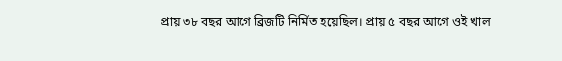প্রায় ৩৮ বছর আগে ব্রিজটি নির্মিত হয়েছিল। প্রায় ৫ বছর আগে ওই খাল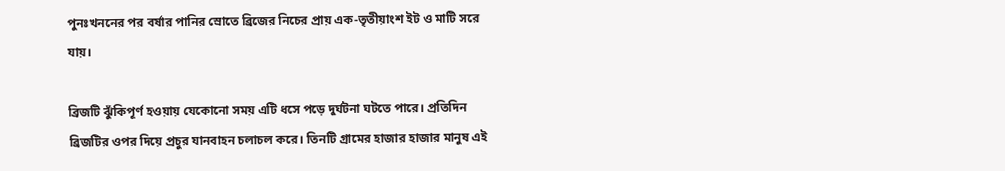পুনঃখননের পর বর্ষার পানির স্রোতে ব্রিজের নিচের প্রায় এক-তৃতীয়াংশ ইট ও মাটি সরে যায়।

ব্রিজটি ঝুঁকিপূর্ণ হওয়ায় যেকোনো সময় এটি ধসে পড়ে দুর্ঘটনা ঘটতে পারে। প্রতিদিন ব্রিজটির ওপর দিয়ে প্রচুর যানবাহন চলাচল করে। তিনটি গ্রামের হাজার হাজার মানুষ এই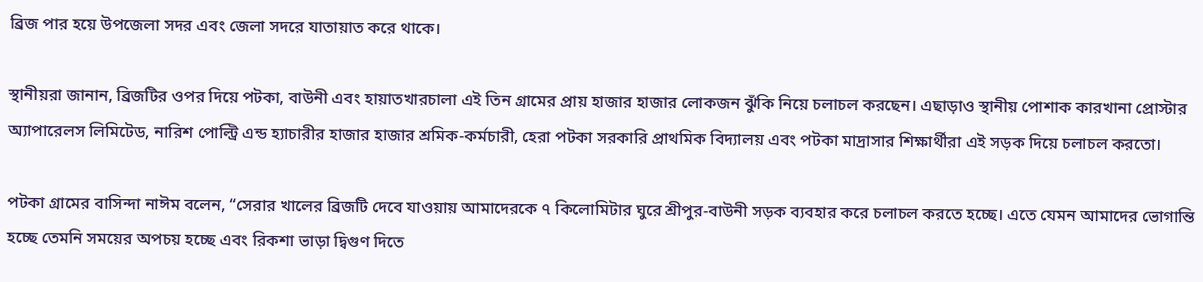ব্রিজ পার হয়ে উপজেলা সদর এবং জেলা সদরে যাতায়াত করে থাকে।

স্থানীয়রা জানান, ব্রিজটির ওপর দিয়ে পটকা, বাউনী এবং হায়াতখারচালা এই তিন গ্রামের প্রায় হাজার হাজার লোকজন ঝুঁকি নিয়ে চলাচল করছেন। এছাড়াও স্থানীয় পোশাক কারখানা প্রোস্টার অ্যাপারেলস লিমিটেড, নারিশ পোল্ট্রি এন্ড হ্যাচারীর হাজার হাজার শ্রমিক-কর্মচারী, হেরা পটকা সরকারি প্রাথমিক বিদ্যালয় এবং পটকা মাদ্রাসার শিক্ষার্থীরা এই সড়ক দিয়ে চলাচল করতো।

পটকা গ্রামের বাসিন্দা নাঈম বলেন, “সেরার খালের ব্রিজটি দেবে যাওয়ায় আমাদেরকে ৭ কিলোমিটার ঘুরে শ্রীপুর-বাউনী সড়ক ব্যবহার করে চলাচল করতে হচ্ছে। এতে যেমন আমাদের ভোগান্তি হচ্ছে তেমনি সময়ের অপচয় হচ্ছে এবং রিকশা ভাড়া দ্বিগুণ দিতে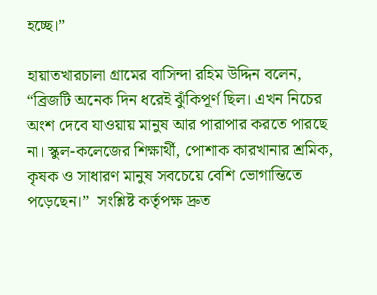হচ্ছে।”

হায়াতখারচালা গ্রামের বাসিন্দা রহিম উদ্দিন বলেন, “ব্রিজটি অনেক দিন ধরেই ঝুঁকিপূর্ণ ছিল। এখন নিচের অংশ দেবে যাওয়ায় মানুষ আর পারাপার করতে পারছে না। স্কুল-কলেজের শিক্ষার্থী, পোশাক কারখানার শ্রমিক, কৃষক ও সাধারণ মানুষ সবচেয়ে বেশি ভোগান্তিতে পড়েছেন।”  সংশ্লিষ্ট কর্তৃপক্ষ দ্রুত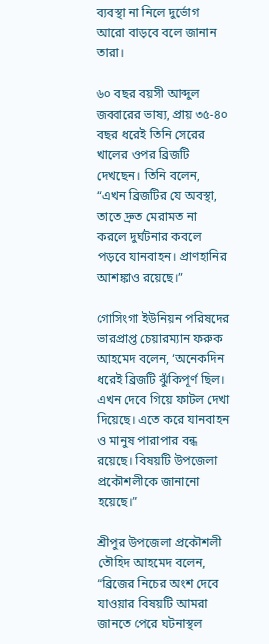ব্যবস্থা না নিলে দুর্ভোগ আরো বাড়বে বলে জানান তারা।

৬০ বছর বয়সী আব্দুল জব্বারের ভাষ্য, প্রায় ৩৫-৪০ বছর ধরেই তিনি সেরের খালের ওপর ব্রিজটি দেখছেন। তিনি বলেন, “এখন ব্রিজটির যে অবস্থা, তাতে দ্রুত মেরামত না করলে দুর্ঘটনার কবলে পড়বে যানবাহন। প্রাণহানির আশঙ্কাও রয়েছে।”

গোসিংগা ইউনিয়ন পরিষদের ভারপ্রাপ্ত চেয়ারম্যান ফরুক আহমেদ বলেন, ‘অনেকদিন ধরেই ব্রিজটি ঝুঁকিপূর্ণ ছিল। এখন দেবে গিয়ে ফাটল দেখা দিয়েছে। এতে করে যানবাহন ও মানুষ পারাপার বন্ধ রয়েছে। বিষয়টি উপজেলা প্রকৌশলীকে জানানো হয়েছে।”

শ্রীপুর উপজেলা প্রকৌশলী তৌহিদ আহমেদ বলেন, “ব্রিজের নিচের অংশ দেবে যাওয়ার বিষয়টি আমরা জানতে পেরে ঘটনাস্থল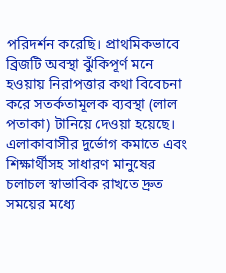পরিদর্শন করেছি। প্রাথমিকভাবে ব্রিজটি অবস্থা ঝুঁকিপূর্ণ মনে হওয়ায় নিরাপত্তার কথা বিবেচনা করে সতর্কতামূলক ব্যবস্থা (লাল পতাকা) টানিয়ে দেওয়া হয়েছে। এলাকাবাসীর দুর্ভোগ কমাতে এবং শিক্ষার্থীসহ সাধারণ মানুষের চলাচল স্বাভাবিক রাখতে দ্রুত সময়ের মধ্যে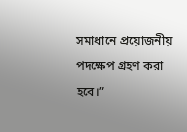সমাধানে প্রয়োজনীয় পদক্ষেপ গ্রহণ করা হবে।”